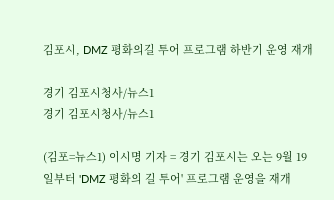김포시, DMZ 평화의길 투어 프로그램 하반기 운영 재개

경기 김포시청사/뉴스1
경기 김포시청사/뉴스1

(김포=뉴스1) 이시명 기자 = 경기 김포시는 오는 9월 19일부터 'DMZ 평화의 길 투어' 프로그램 운영을 재개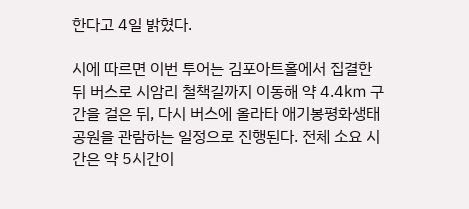한다고 4일 밝혔다.

시에 따르면 이번 투어는 김포아트홀에서 집결한 뒤 버스로 시암리 철책길까지 이동해 약 4.4㎞ 구간을 걸은 뒤, 다시 버스에 올라타 애기봉평화생태공원을 관람하는 일정으로 진행된다. 전체 소요 시간은 약 5시간이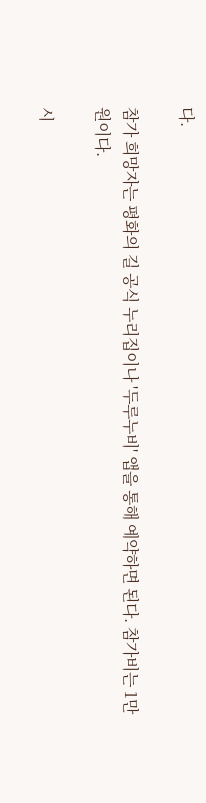다.

참가 희망자는 평화의 길 공식 누리집이나 '두루누비' 앱을 통해 예약하면 된다. 참가비는 1만원이다.

시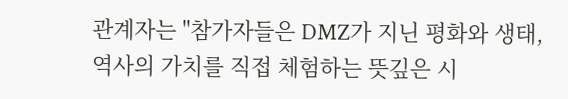관계자는 "참가자들은 DMZ가 지닌 평화와 생태, 역사의 가치를 직접 체험하는 뜻깊은 시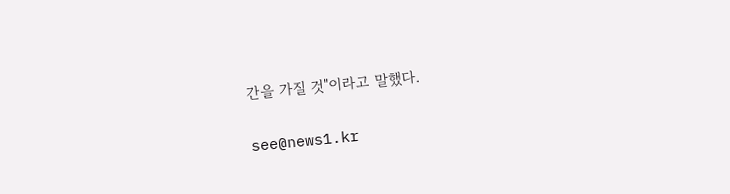간을 가질 것"이라고 말했다.

see@news1.kr